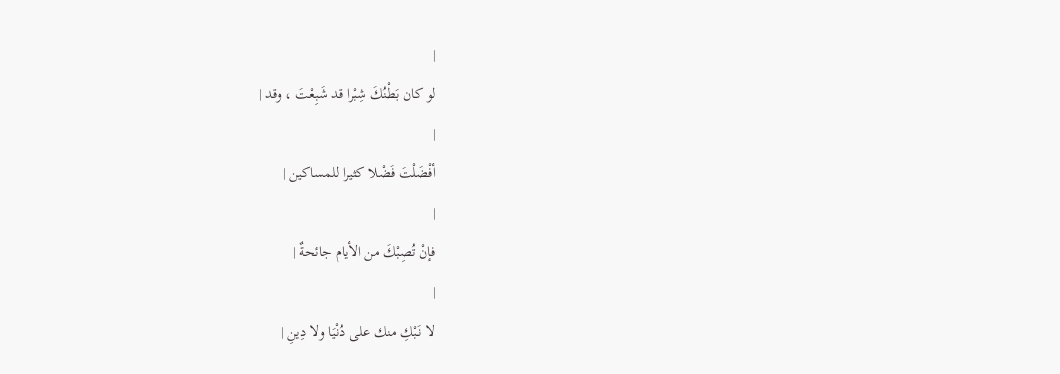|
لو كان بَطْنُكَ شِبْرا قد شَبِعْتَ ، وقد |
|
أفْضَلْتَ فَضْلا كثيرا للمساكين |
|
فإنْ تُصِبْكَ من الأيام جائحةٌ |
|
لا نَبْكِ منك على دُنْيَا ولا دِينِ |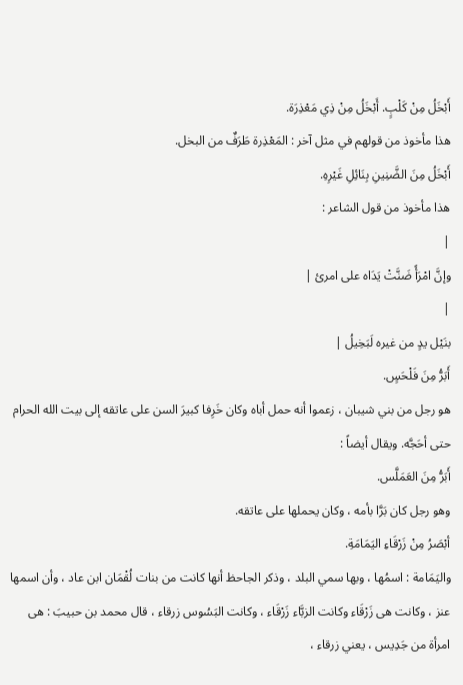أَبْخَلُ مِنْ كَلْبٍ. أَبْخَلُ مِنْ ذِي مَعْذِرَة.
هذا مأخوذ من قولهم في مثل آخر : المَعْذِرة طَرَفٌ من البخل.
أَبْخَلُ مِنَ الضَّنِينِ بِنَائِلِ غَيْرِهِ.
هذا مأخوذ من قول الشاعر :
|
وإنَّ امْرَأً ضَنَّتْ يَدَاه على امرئ |
|
بنَيْل يدٍ من غيره لَبَخِيلُ |
أَبَرُّ مِنَ فَلْحَسٍ.
هو رجل من بني شيبان ، زعموا أنه حمل أباه وكان خَرِفا كبيرَ السن على عاتقه إلى بيت الله الحرام حتى أحَجَّه. ويقال أيضاً :
أَبَرُّ مِنَ العَمَلَّس.
وهو رجل كان بَرَّا بأمه ، وكان يحملها على عاتقه.
أبْصَرُ مِنْ زَرْقَاءِ اليَمَامَةِ.
واليَمَامة : اسمُها ، وبها سمي البلد ، وذكر الجاحظ أنها كانت من بنات لُقْمَان ابن عاد ، وأن اسمها عنز ، وكانت هى زَرْقَاء وكانت الزبَّاء زَرْقَاء ، وكانت البَسُوس زرقاء ، قال محمد بن حبيبَ : هى امرأة من جَدِيس ، يعني زرقاء ،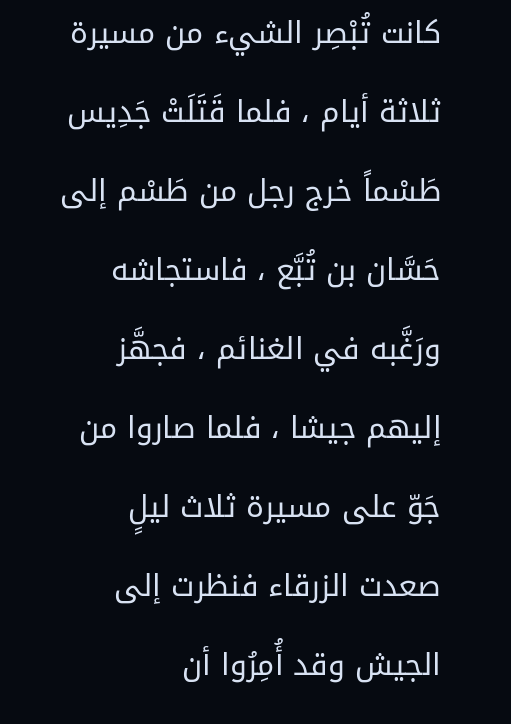كانت تُبْصِر الشيء من مسيرة ثلاثة أيام ، فلما قَتَلَتْ جَدِيس طَسْماً خرج رجل من طَسْم إلى حَسَّان بن تُبَّع ، فاستجاشه ورَغَّبه في الغنائم ، فجهَّز إليهم جيشا ، فلما صاروا من جَوّ على مسيرة ثلاث ليلٍ صعدت الزرقاء فنظرت إلى الجيش وقد أُمِرُوا أن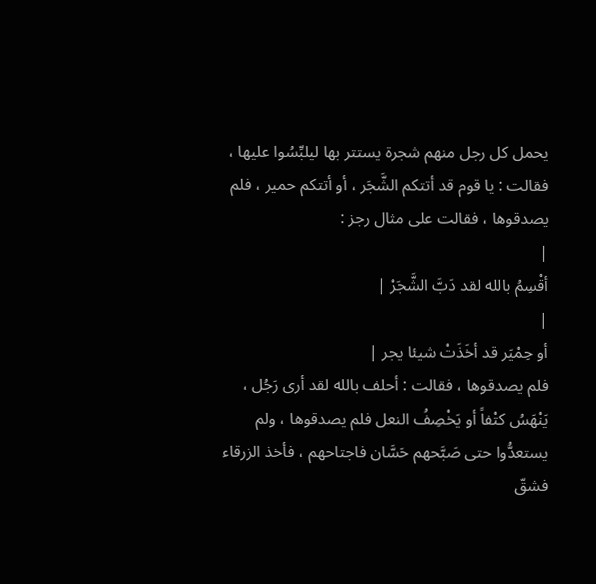يحمل كل رجل منهم شجرة يستتر بها ليلبِّسُوا عليها ، فقالت : يا قوم قد أتتكم الشَّجَر ، أو أتتكم حمير ، فلم يصدقوها ، فقالت على مثال رجز :
|
أقْسِمُ بالله لقد دَبَّ الشَّجَرْ |
|
أو حِمْيَر قد أخَذَتْ شيئا يجر |
فلم يصدقوها ، فقالت : أحلف بالله لقد أرى رَجُل ، يَنْهَسُ كتْفاً أو يَخْصِفُ النعل فلم يصدقوها ، ولم يستعدُّوا حتى صَبَّحهم حَسَّان فاجتاحهم ، فأخذ الزرقاء فشقّ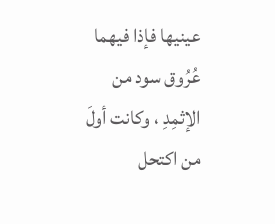عينيها فإذا فيهما عُرُوق سود من الإثمِدِ ، وكانت أولَ من اكتحل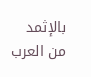بالإثمد من العرب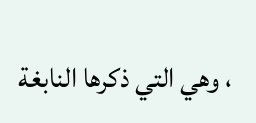، وهي التي ذكرها النابغة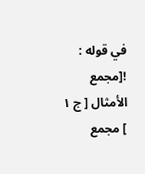في قوله :
![مجمع الأمثال [ ج ١ ] مجمع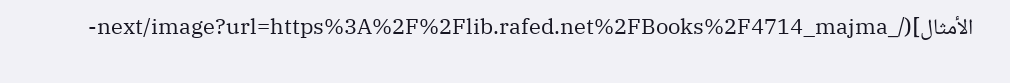الأمثال](/_next/image?url=https%3A%2F%2Flib.rafed.net%2FBooks%2F4714_majma-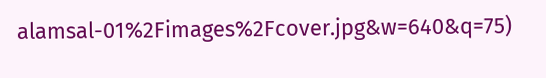alamsal-01%2Fimages%2Fcover.jpg&w=640&q=75)